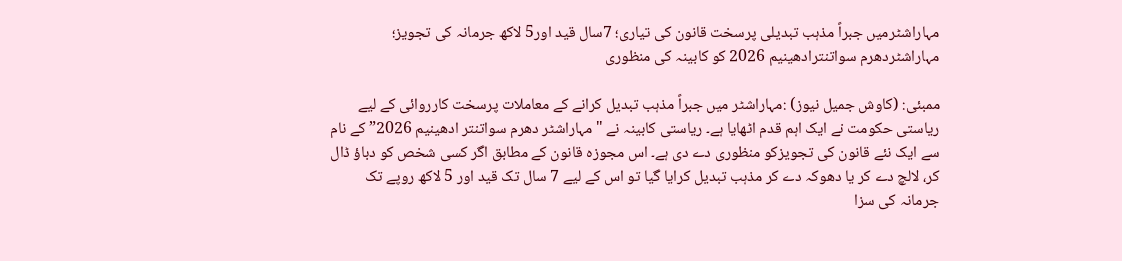مہاراشٹرمیں جبراً مذہب تبدیلی پرسخت قانون کی تیاری؛ 7سال قید اور5 لاکھ جرمانہ کی تجویز؛ مہاراشٹردھرم سواتنترادھینیم 2026 کو کابینہ کی منظوری

ممبئی: (کاوش جمیل نیوز) :مہاراشٹر میں جبراً مذہب تبدیل کرانے کے معاملات پرسخت کارروائی کے لیے ریاستی حکومت نے ایک اہم قدم اٹھایا ہے۔ ریاستی کابینہ نے "مہاراشٹر دھرم سواتنتر ادھینیم 2026” کے نام سے ایک نئے قانون کی تجویزکو منظوری دے دی ہے۔ اس مجوزہ قانون کے مطابق اگر کسی شخص کو دباؤ ڈال کر، لالچ دے کر یا دھوکہ دے کر مذہب تبدیل کرایا گیا تو اس کے لیے 7 سال تک قید اور 5 لاکھ روپے تک جرمانہ کی سزا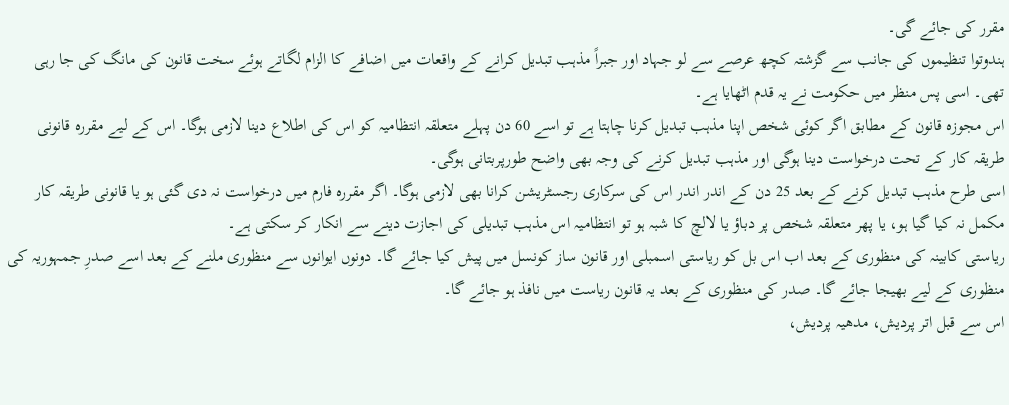مقرر کی جائے گی۔
ہندوتوا تنظیموں کی جانب سے گزشتہ کچھ عرصے سے لو جہاد اور جبراً مذہب تبدیل کرانے کے واقعات میں اضافے کا الزام لگاتے ہوئے سخت قانون کی مانگ کی جا رہی تھی۔ اسی پس منظر میں حکومت نے یہ قدم اٹھایا ہے۔
اس مجوزہ قانون کے مطابق اگر کوئی شخص اپنا مذہب تبدیل کرنا چاہتا ہے تو اسے 60 دن پہلے متعلقہ انتظامیہ کو اس کی اطلاع دینا لازمی ہوگا۔ اس کے لیے مقررہ قانونی طریقہ کار کے تحت درخواست دینا ہوگی اور مذہب تبدیل کرنے کی وجہ بھی واضح طورپربتانی ہوگی۔
اسی طرح مذہب تبدیل کرنے کے بعد 25 دن کے اندر اندر اس کی سرکاری رجسٹریشن کرانا بھی لازمی ہوگا۔ اگر مقررہ فارم میں درخواست نہ دی گئی ہو یا قانونی طریقہ کار مکمل نہ کیا گیا ہو، یا پھر متعلقہ شخص پر دباؤ یا لالچ کا شبہ ہو تو انتظامیہ اس مذہب تبدیلی کی اجازت دینے سے انکار کر سکتی ہے۔
ریاستی کابینہ کی منظوری کے بعد اب اس بل کو ریاستی اسمبلی اور قانون ساز کونسل میں پیش کیا جائے گا۔ دونوں ایوانوں سے منظوری ملنے کے بعد اسے صدرِ جمہوریہ کی منظوری کے لیے بھیجا جائے گا۔ صدر کی منظوری کے بعد یہ قانون ریاست میں نافذ ہو جائے گا۔
اس سے قبل اتر پردیش، مدھیہ پردیش،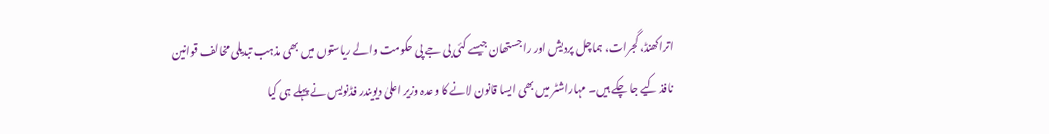اتراکھنڈ، گجرات، ہماچل پردیش اور راجستھان جیسے کئی بی جے پی حکومت والے ریاستوں میں بھی مذہب تبدیلی مخالف قوانین نافذ کیے جا چکے ہیں۔ مہاراشٹر میں بھی ایسا قانون لانے کا وعدہ وزیر اعلیٰ دیویندر فڈنویس نے پہلے ہی کیا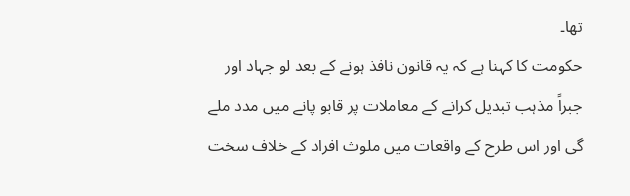تھا۔
حکومت کا کہنا ہے کہ یہ قانون نافذ ہونے کے بعد لو جہاد اور جبراً مذہب تبدیل کرانے کے معاملات پر قابو پانے میں مدد ملے گی اور اس طرح کے واقعات میں ملوث افراد کے خلاف سخت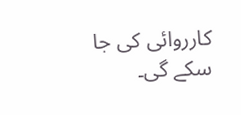کارروائی کی جا سکے گی۔